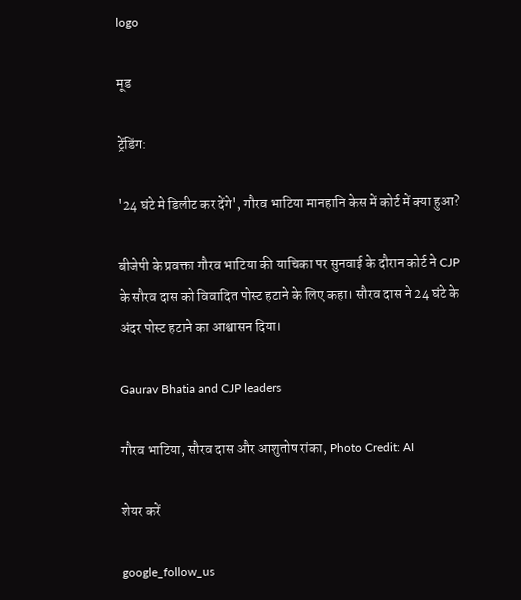logo

मूड

ट्रेंडिंग:

'24 घंटे मे डिलीट कर देंगे', गौरव भाटिया मानहानि केस में कोर्ट में क्या हुआ?

बीजेपी के प्रवक्ता गौरव भाटिया की याचिका पर सुनवाई के दौरान कोर्ट ने CJP के सौरव दास को विवादित पोस्ट हटाने के लिए कहा। सौरव दास ने 24 घंटे के अंदर पोस्ट हटाने का आश्वासन दिया।

Gaurav Bhatia and CJP leaders

गौरव भाटिया, सौरव दास और आशुतोष रांका, Photo Credit: AI

शेयर करें

google_follow_us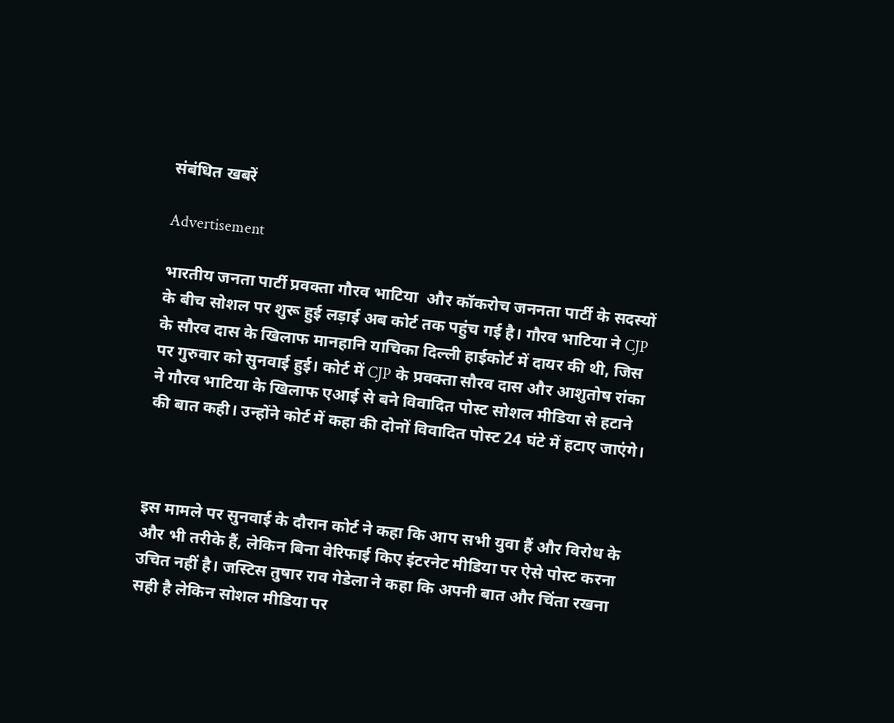संबंधित खबरें

Advertisement

भारतीय जनता पार्टी प्रवक्ता गौरव भाटिया  और कॉकरोच जननता पार्टी के सदस्यों के बीच सोशल पर शुरू हुई लड़ाई अब कोर्ट तक पहुंच गई है। गौरव भाटिया ने CJP के सौरव दास के खिलाफ मानहानि याचिका दिल्ली हाईकोर्ट में दायर की थी, जिस पर गुरुवार को सुनवाई हुई। कोर्ट में CJP के प्रवक्ता सौरव दास और आशुतोष रांका ने गौरव भाटिया के खिलाफ एआई से बने विवादित पोस्ट सोशल मीडिया से हटाने की बात कही। उन्होंने कोर्ट में कहा की दोनों विवादित पोस्ट 24 घंटे में हटाए जाएंगे।



इस मामले पर सुनवाई के दौरान कोर्ट ने कहा कि आप सभी युवा हैं और विरोध के और भी तरीके हैं, लेकिन बिना वेरिफाई किए इंटरनेट मीडिया पर ऐसे पोस्ट करना उचित नहीं है। जस्टिस तुषार राव गेडेला ने कहा कि अपनी बात और चिंता रखना सही है लेकिन सोशल मीडिया पर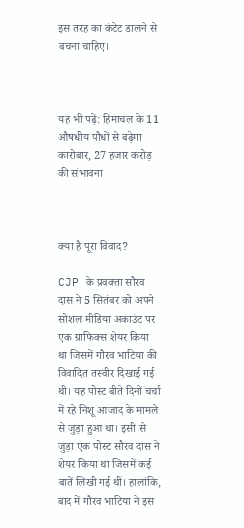इस तरह का कंटेट डालने से बचना चाहिए।



यह भी पढ़ें: हिमाचल के 11 औषधीय पौधों से बढ़ेगा कारोबार, 27 हजार करोड़ की संभावना



क्या है पूरा विवाद?

CJP के प्रवक्ता सौरव दास ने 5 सितंबर को अपने सोशल मीडिया अकाउंट पर एक ग्राफिक्स शेयर किया था जिसमें गौरव भाटिया की विवादित तस्वीर दिखाई गई थी। यह पोस्ट बीते दिनों चर्चा में रहे निशू आजाद के मामले से जुड़ा हुआ था। इसी से जुड़ा एक पोस्ट सौरव दास ने शेयर किया था जिसमें कई बातें लिखी गई थीं। हालांकि, बाद में गौरव भाटिया ने इस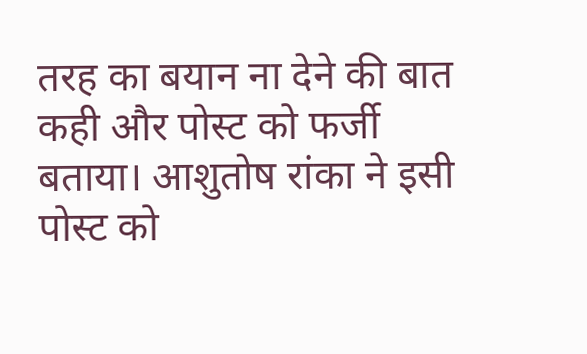तरह का बयान ना देने की बात कही और पोस्ट को फर्जी बताया। आशुतोष रांका ने इसी पोस्ट को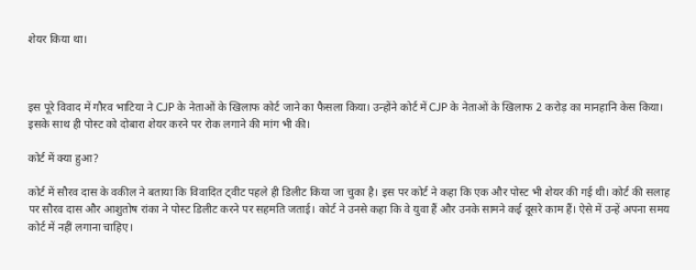शेयर किया था।



इस पूरे विवाद में गौरव भाटिया ने CJP के नेताओं के खिलाफ कोर्ट जाने का फैसला किया। उन्होंने कोर्ट में CJP के नेताओं के खिलाफ 2 करोड़ का मानहानि केस किया। इसके साथ ही पोस्ट को दोबारा शेयर करने पर रोक लगाने की मांग भी की।

कोर्ट में क्या हुआ?

कोर्ट में सौरव दास के वकील ने बताया कि विवादित ट्वीट पहले ही डिलीट किया जा चुका है। इस पर कोर्ट ने कहा कि एक और पोस्ट भी शेयर की गई थी। कोर्ट की सलाह पर सौरव दास और आशुतोष रांका ने पोस्ट डिलीट करने पर सहमति जताई। कोर्ट ने उनसे कहा कि वे युवा हैं और उनके सामने कई दूसरे काम हैं। ऐसे में उन्हें अपना समय कोर्ट में नहीं लगाना चाहिए।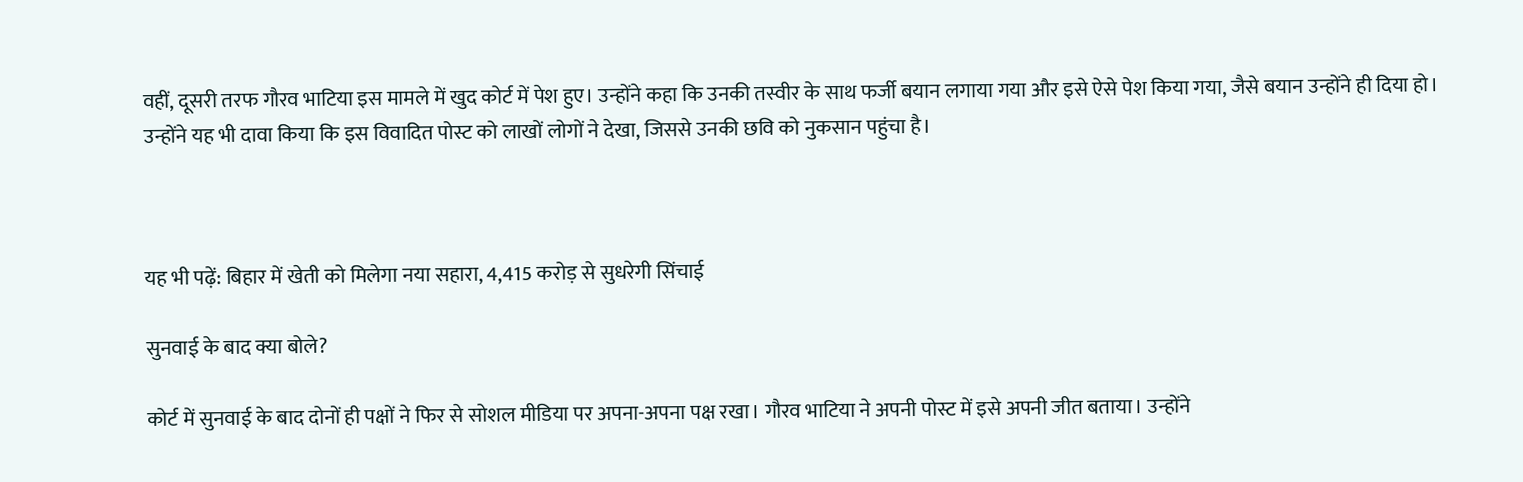वहीं, दूसरी तरफ गौरव भाटिया इस मामले में खुद कोर्ट में पेश हुए। उन्होंने कहा कि उनकी तस्वीर के साथ फर्जी बयान लगाया गया और इसे ऐसे पेश किया गया, जैसे बयान उन्होंने ही दिया हो। उन्होंने यह भी दावा किया कि इस विवादित पोस्ट को लाखों लोगों ने देखा, जिससे उनकी छवि को नुकसान पहुंचा है।



यह भी पढ़ें: बिहार में खेती को मिलेगा नया सहारा, 4,415 करोड़ से सुधरेगी सिंचाई

सुनवाई के बाद क्या बोले?

कोर्ट में सुनवाई के बाद दोनों ही पक्षों ने फिर से सोशल मीडिया पर अपना-अपना पक्ष रखा। गौरव भाटिया ने अपनी पोस्ट में इसे अपनी जीत बताया। उन्होंने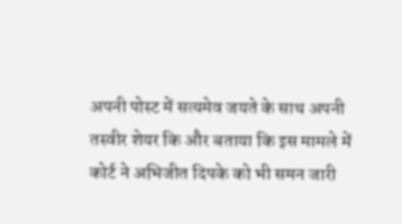अपनी पोस्ट में सत्यमेव जयते के साथ अपनी तस्वीर शेयर कि और बताया कि इस मामले में कोर्ट ने अभिजीत दिपके को भी समन जारी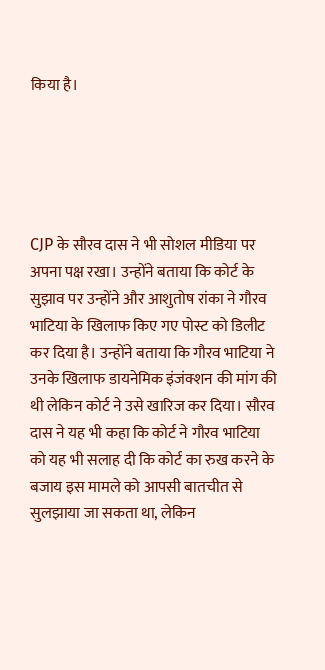किया है।





CJP के सौरव दास ने भी सोशल मीडिया पर अपना पक्ष रखा। उन्होंने बताया कि कोर्ट के सुझाव पर उन्होंने और आशुतोष रांका ने गौरव भाटिया के खिलाफ किए गए पोस्ट को डिलीट कर दिया है। उन्होंने बताया कि गौरव भाटिया ने उनके खिलाफ डायनेमिक इंजंक्शन की मांग की थी लेकिन कोर्ट ने उसे खारिज कर दिया। सौरव दास ने यह भी कहा कि कोर्ट ने गौरव भाटिया को यह भी सलाह दी कि कोर्ट का रुख करने के बजाय इस मामले को आपसी बातचीत से सुलझाया जा सकता था, लेकिन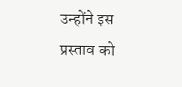उन्होंने इस प्रस्ताव को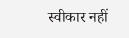स्वीकार नहीं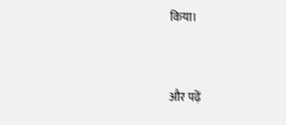किया।


और पढ़ें